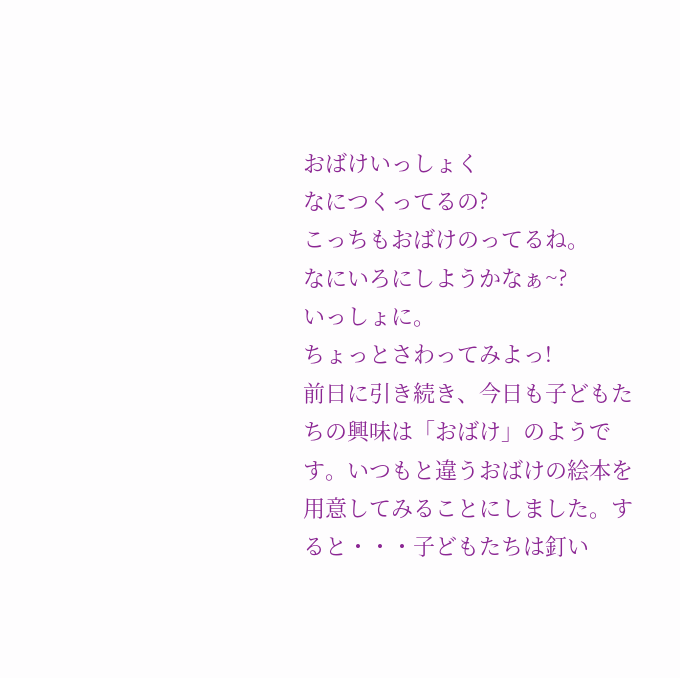おばけいっしょく
なにつくってるの?
こっちもおばけのってるね。
なにいろにしようかなぁ~?
いっしょに。
ちょっとさわってみよっ!
前日に引き続き、今日も子どもたちの興味は「おばけ」のようです。いつもと違うおばけの絵本を用意してみることにしました。すると・・・子どもたちは釘い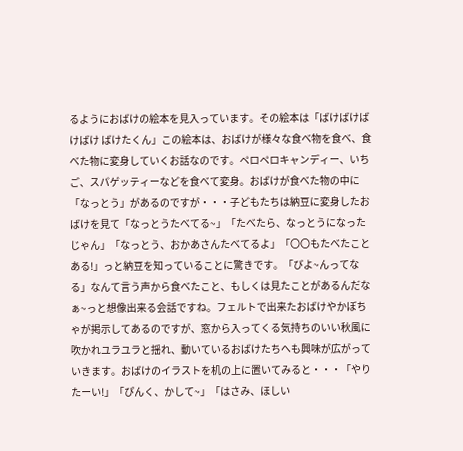るようにおばけの絵本を見入っています。その絵本は「ばけばけばけばけ ばけたくん」この絵本は、おばけが様々な食べ物を食べ、食べた物に変身していくお話なのです。ペロペロキャンディー、いちご、スパゲッティーなどを食べて変身。おばけが食べた物の中に「なっとう」があるのですが・・・子どもたちは納豆に変身したおばけを見て「なっとうたべてる~」「たべたら、なっとうになったじゃん」「なっとう、おかあさんたべてるよ」「〇〇もたべたことある!」っと納豆を知っていることに驚きです。「びよ~んってなる」なんて言う声から食べたこと、もしくは見たことがあるんだなぁ~っと想像出来る会話ですね。フェルトで出来たおばけやかぼちゃが掲示してあるのですが、窓から入ってくる気持ちのいい秋風に吹かれユラユラと揺れ、動いているおばけたちへも興味が広がっていきます。おばけのイラストを机の上に置いてみると・・・「やりたーい!」「ぴんく、かして~」「はさみ、ほしい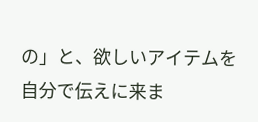の」と、欲しいアイテムを自分で伝えに来ま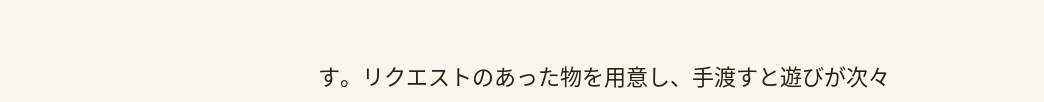す。リクエストのあった物を用意し、手渡すと遊びが次々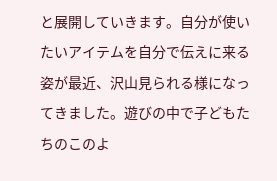と展開していきます。自分が使いたいアイテムを自分で伝えに来る姿が最近、沢山見られる様になってきました。遊びの中で子どもたちのこのよ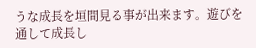うな成長を垣間見る事が出来ます。遊びを通して成長し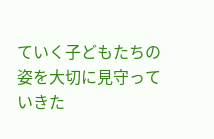ていく子どもたちの姿を大切に見守っていきた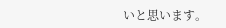いと思います。